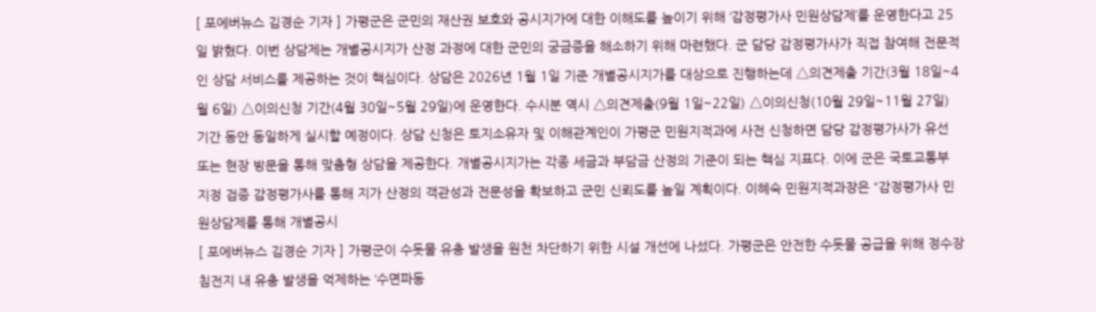[ 포에버뉴스 김경순 기자 ] 가평군은 군민의 재산권 보호와 공시지가에 대한 이해도를 높이기 위해 ‘감정평가사 민원상담제’를 운영한다고 25일 밝혔다. 이번 상담제는 개별공시지가 산정 과정에 대한 군민의 궁금증을 해소하기 위해 마련했다. 군 담당 감정평가사가 직접 참여해 전문적인 상담 서비스를 제공하는 것이 핵심이다. 상담은 2026년 1월 1일 기준 개별공시지가를 대상으로 진행하는데 △의견제출 기간(3월 18일~4월 6일) △이의신청 기간(4월 30일~5월 29일)에 운영한다. 수시분 역시 △의견제출(9월 1일~22일) △이의신청(10월 29일~11월 27일) 기간 동안 동일하게 실시할 예정이다. 상담 신청은 토지소유자 및 이해관계인이 가평군 민원지적과에 사전 신청하면 담당 감정평가사가 유선 또는 현장 방문을 통해 맞춤형 상담을 제공한다. 개별공시지가는 각종 세금과 부담금 산정의 기준이 되는 핵심 지표다. 이에 군은 국토교통부 지정 검증 감정평가사를 통해 지가 산정의 객관성과 전문성을 확보하고 군민 신뢰도를 높일 계획이다. 이혜숙 민원지적과장은 “감정평가사 민원상담제를 통해 개별공시
[ 포에버뉴스 김경순 기자 ] 가평군이 수돗물 유충 발생을 원천 차단하기 위한 시설 개선에 나섰다. 가평군은 안전한 수돗물 공급을 위해 정수장 침전지 내 유충 발생을 억제하는 ‘수면파동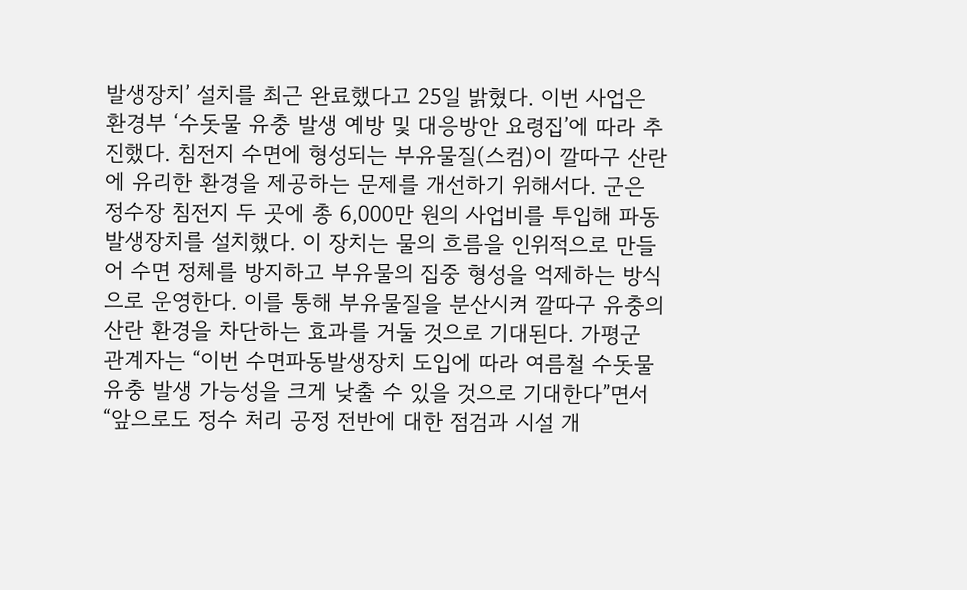발생장치’ 설치를 최근 완료했다고 25일 밝혔다. 이번 사업은 환경부 ‘수돗물 유충 발생 예방 및 대응방안 요령집’에 따라 추진했다. 침전지 수면에 형성되는 부유물질(스컴)이 깔따구 산란에 유리한 환경을 제공하는 문제를 개선하기 위해서다. 군은 정수장 침전지 두 곳에 총 6,000만 원의 사업비를 투입해 파동발생장치를 설치했다. 이 장치는 물의 흐름을 인위적으로 만들어 수면 정체를 방지하고 부유물의 집중 형성을 억제하는 방식으로 운영한다. 이를 통해 부유물질을 분산시켜 깔따구 유충의 산란 환경을 차단하는 효과를 거둘 것으로 기대된다. 가평군 관계자는 “이번 수면파동발생장치 도입에 따라 여름철 수돗물 유충 발생 가능성을 크게 낮출 수 있을 것으로 기대한다”면서 “앞으로도 정수 처리 공정 전반에 대한 점검과 시설 개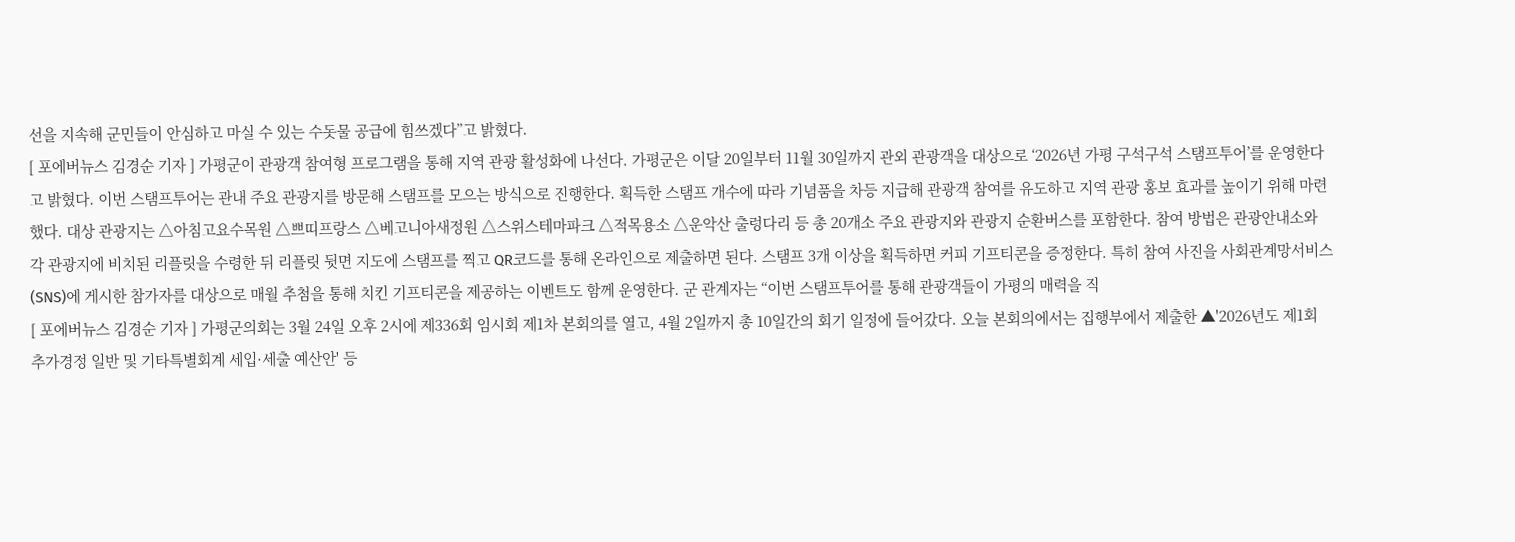선을 지속해 군민들이 안심하고 마실 수 있는 수돗물 공급에 힘쓰겠다”고 밝혔다.
[ 포에버뉴스 김경순 기자 ] 가평군이 관광객 참여형 프로그램을 통해 지역 관광 활성화에 나선다. 가평군은 이달 20일부터 11월 30일까지 관외 관광객을 대상으로 ‘2026년 가평 구석구석 스탬프투어’를 운영한다고 밝혔다. 이번 스탬프투어는 관내 주요 관광지를 방문해 스탬프를 모으는 방식으로 진행한다. 획득한 스탬프 개수에 따라 기념품을 차등 지급해 관광객 참여를 유도하고 지역 관광 홍보 효과를 높이기 위해 마련했다. 대상 관광지는 △아침고요수목원 △쁘띠프랑스 △베고니아새정원 △스위스테마파크 △적목용소 △운악산 출렁다리 등 총 20개소 주요 관광지와 관광지 순환버스를 포함한다. 참여 방법은 관광안내소와 각 관광지에 비치된 리플릿을 수령한 뒤 리플릿 뒷면 지도에 스탬프를 찍고 QR코드를 통해 온라인으로 제출하면 된다. 스탬프 3개 이상을 획득하면 커피 기프티콘을 증정한다. 특히 참여 사진을 사회관계망서비스(SNS)에 게시한 참가자를 대상으로 매월 추첨을 통해 치킨 기프티콘을 제공하는 이벤트도 함께 운영한다. 군 관계자는 “이번 스탬프투어를 통해 관광객들이 가평의 매력을 직
[ 포에버뉴스 김경순 기자 ] 가평군의회는 3월 24일 오후 2시에 제336회 임시회 제1차 본회의를 열고, 4월 2일까지 총 10일간의 회기 일정에 들어갔다. 오늘 본회의에서는 집행부에서 제출한 ▲'2026년도 제1회 추가경정 일반 및 기타특별회계 세입·세출 예산안' 등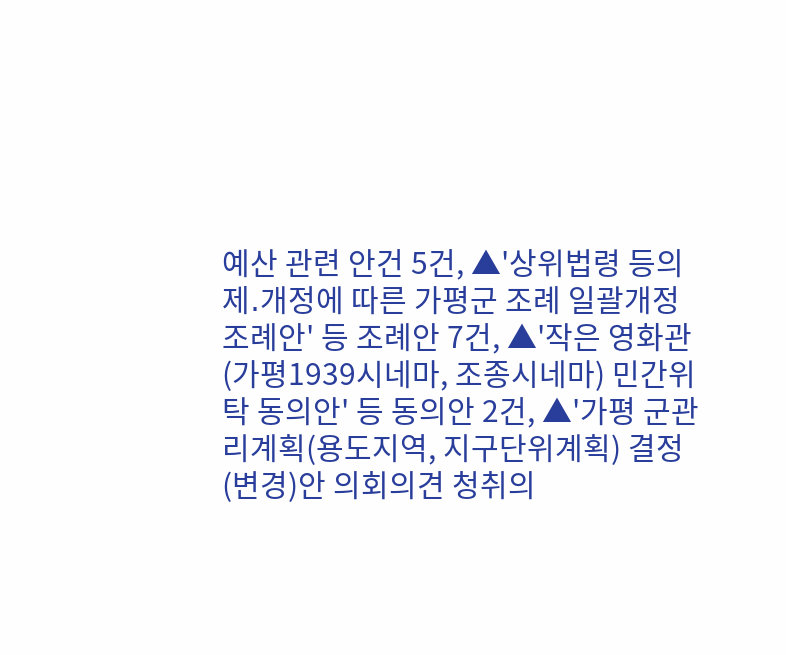예산 관련 안건 5건, ▲'상위법령 등의 제․개정에 따른 가평군 조례 일괄개정조례안' 등 조례안 7건, ▲'작은 영화관(가평1939시네마, 조종시네마) 민간위탁 동의안' 등 동의안 2건, ▲'가평 군관리계획(용도지역, 지구단위계획) 결정(변경)안 의회의견 청취의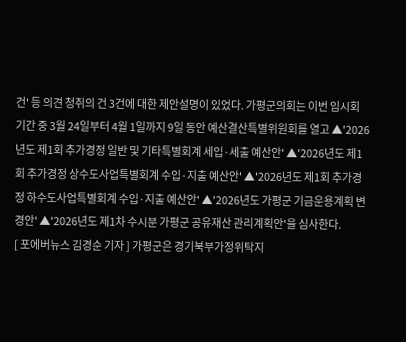건' 등 의견 청취의 건 3건에 대한 제안설명이 있었다. 가평군의회는 이번 임시회 기간 중 3월 24일부터 4월 1일까지 9일 동안 예산결산특별위원회를 열고 ▲'2026년도 제1회 추가경정 일반 및 기타특별회계 세입·세출 예산안' ▲'2026년도 제1회 추가경정 상수도사업특별회계 수입·지출 예산안' ▲'2026년도 제1회 추가경정 하수도사업특별회계 수입·지출 예산안' ▲'2026년도 가평군 기금운용계획 변경안' ▲'2026년도 제1차 수시분 가평군 공유재산 관리계획안'을 심사한다.
[ 포에버뉴스 김경순 기자 ] 가평군은 경기북부가정위탁지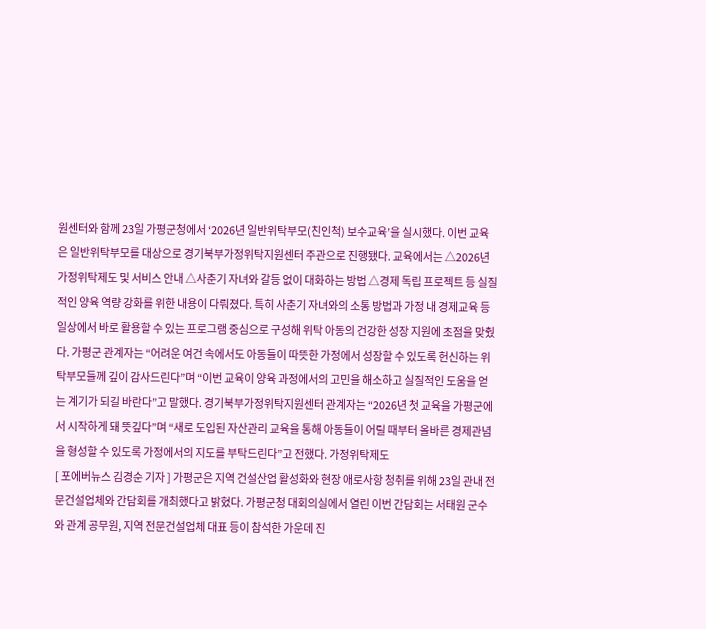원센터와 함께 23일 가평군청에서 ‘2026년 일반위탁부모(친인척) 보수교육’을 실시했다. 이번 교육은 일반위탁부모를 대상으로 경기북부가정위탁지원센터 주관으로 진행됐다. 교육에서는 △2026년 가정위탁제도 및 서비스 안내 △사춘기 자녀와 갈등 없이 대화하는 방법 △경제 독립 프로젝트 등 실질적인 양육 역량 강화를 위한 내용이 다뤄졌다. 특히 사춘기 자녀와의 소통 방법과 가정 내 경제교육 등 일상에서 바로 활용할 수 있는 프로그램 중심으로 구성해 위탁 아동의 건강한 성장 지원에 초점을 맞췄다. 가평군 관계자는 “어려운 여건 속에서도 아동들이 따뜻한 가정에서 성장할 수 있도록 헌신하는 위탁부모들께 깊이 감사드린다”며 “이번 교육이 양육 과정에서의 고민을 해소하고 실질적인 도움을 얻는 계기가 되길 바란다”고 말했다. 경기북부가정위탁지원센터 관계자는 “2026년 첫 교육을 가평군에서 시작하게 돼 뜻깊다”며 “새로 도입된 자산관리 교육을 통해 아동들이 어릴 때부터 올바른 경제관념을 형성할 수 있도록 가정에서의 지도를 부탁드린다”고 전했다. 가정위탁제도
[ 포에버뉴스 김경순 기자 ] 가평군은 지역 건설산업 활성화와 현장 애로사항 청취를 위해 23일 관내 전문건설업체와 간담회를 개최했다고 밝혔다. 가평군청 대회의실에서 열린 이번 간담회는 서태원 군수와 관계 공무원, 지역 전문건설업체 대표 등이 참석한 가운데 진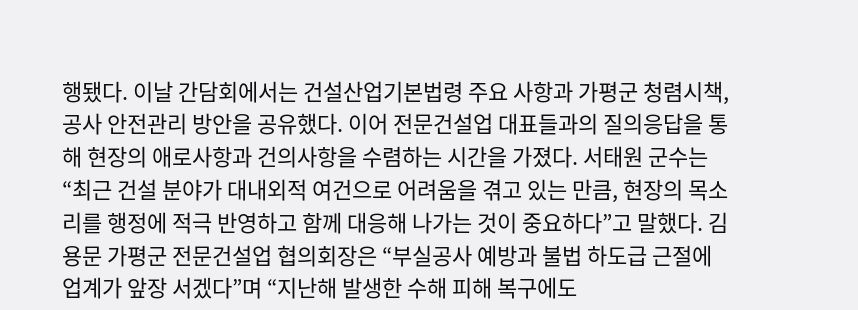행됐다. 이날 간담회에서는 건설산업기본법령 주요 사항과 가평군 청렴시책, 공사 안전관리 방안을 공유했다. 이어 전문건설업 대표들과의 질의응답을 통해 현장의 애로사항과 건의사항을 수렴하는 시간을 가졌다. 서태원 군수는 “최근 건설 분야가 대내외적 여건으로 어려움을 겪고 있는 만큼, 현장의 목소리를 행정에 적극 반영하고 함께 대응해 나가는 것이 중요하다”고 말했다. 김용문 가평군 전문건설업 협의회장은 “부실공사 예방과 불법 하도급 근절에 업계가 앞장 서겠다”며 “지난해 발생한 수해 피해 복구에도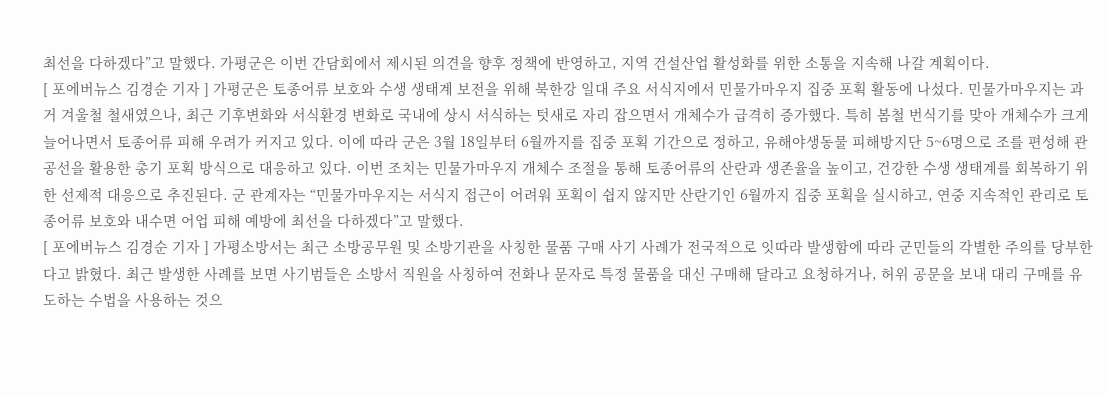최선을 다하겠다”고 말했다. 가평군은 이번 간담회에서 제시된 의견을 향후 정책에 반영하고, 지역 건설산업 활성화를 위한 소통을 지속해 나갈 계획이다.
[ 포에버뉴스 김경순 기자 ] 가평군은 토종어류 보호와 수생 생태계 보전을 위해 북한강 일대 주요 서식지에서 민물가마우지 집중 포획 활동에 나섰다. 민물가마우지는 과거 겨울철 철새였으나, 최근 기후변화와 서식환경 변화로 국내에 상시 서식하는 텃새로 자리 잡으면서 개체수가 급격히 증가했다. 특히 봄철 번식기를 맞아 개체수가 크게 늘어나면서 토종어류 피해 우려가 커지고 있다. 이에 따라 군은 3월 18일부터 6월까지를 집중 포획 기간으로 정하고, 유해야생동물 피해방지단 5~6명으로 조를 편성해 관공선을 활용한 총기 포획 방식으로 대응하고 있다. 이번 조치는 민물가마우지 개체수 조절을 통해 토종어류의 산란과 생존율을 높이고, 건강한 수생 생태계를 회복하기 위한 선제적 대응으로 추진된다. 군 관계자는 “민물가마우지는 서식지 접근이 어려워 포획이 쉽지 않지만 산란기인 6월까지 집중 포획을 실시하고, 연중 지속적인 관리로 토종어류 보호와 내수면 어업 피해 예방에 최선을 다하겠다”고 말했다.
[ 포에버뉴스 김경순 기자 ] 가평소방서는 최근 소방공무원 및 소방기관을 사칭한 물품 구매 사기 사례가 전국적으로 잇따라 발생함에 따라 군민들의 각별한 주의를 당부한다고 밝혔다. 최근 발생한 사례를 보면 사기범들은 소방서 직원을 사칭하여 전화나 문자로 특정 물품을 대신 구매해 달라고 요청하거나, 허위 공문을 보내 대리 구매를 유도하는 수법을 사용하는 것으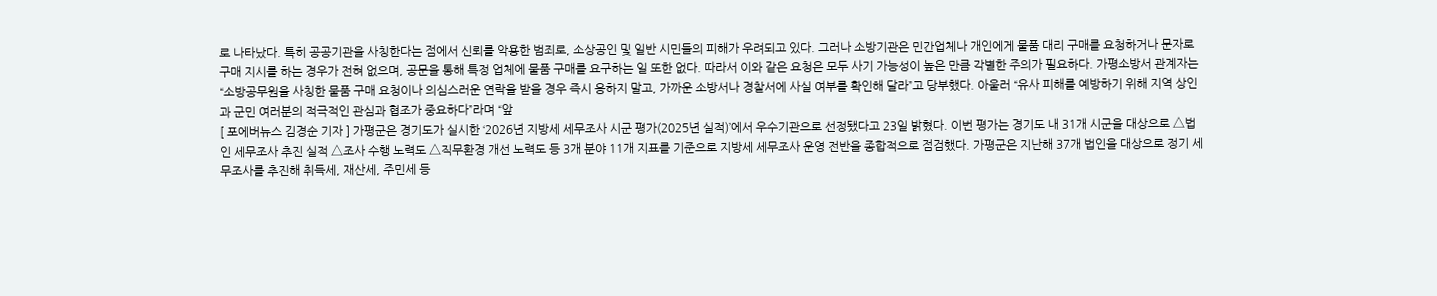로 나타났다. 특히 공공기관을 사칭한다는 점에서 신뢰를 악용한 범죄로, 소상공인 및 일반 시민들의 피해가 우려되고 있다. 그러나 소방기관은 민간업체나 개인에게 물품 대리 구매를 요청하거나 문자로 구매 지시를 하는 경우가 전혀 없으며, 공문을 통해 특정 업체에 물품 구매를 요구하는 일 또한 없다. 따라서 이와 같은 요청은 모두 사기 가능성이 높은 만큼 각별한 주의가 필요하다. 가평소방서 관계자는 “소방공무원을 사칭한 물품 구매 요청이나 의심스러운 연락을 받을 경우 즉시 응하지 말고, 가까운 소방서나 경찰서에 사실 여부를 확인해 달라”고 당부했다. 아울러 “유사 피해를 예방하기 위해 지역 상인과 군민 여러분의 적극적인 관심과 협조가 중요하다”라며 “앞
[ 포에버뉴스 김경순 기자 ] 가평군은 경기도가 실시한 ‘2026년 지방세 세무조사 시군 평가(2025년 실적)’에서 우수기관으로 선정됐다고 23일 밝혔다. 이번 평가는 경기도 내 31개 시군을 대상으로 △법인 세무조사 추진 실적 △조사 수행 노력도 △직무환경 개선 노력도 등 3개 분야 11개 지표를 기준으로 지방세 세무조사 운영 전반을 종합적으로 점검했다. 가평군은 지난해 37개 법인을 대상으로 정기 세무조사를 추진해 취득세, 재산세, 주민세 등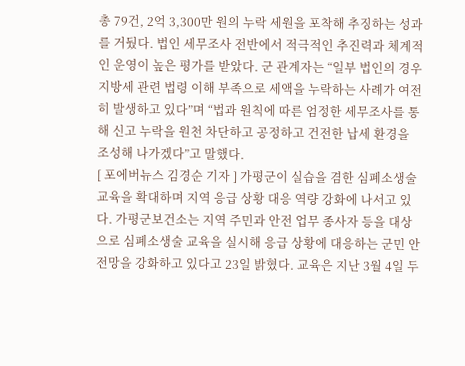총 79건, 2억 3,300만 원의 누락 세원을 포착해 추징하는 성과를 거뒀다. 법인 세무조사 전반에서 적극적인 추진력과 체계적인 운영이 높은 평가를 받았다. 군 관계자는 “일부 법인의 경우 지방세 관련 법령 이해 부족으로 세액을 누락하는 사례가 여전히 발생하고 있다”며 “법과 원칙에 따른 엄정한 세무조사를 통해 신고 누락을 원천 차단하고 공정하고 건전한 납세 환경을 조성해 나가겠다”고 말했다.
[ 포에버뉴스 김경순 기자 ] 가평군이 실습을 겸한 심폐소생술 교육을 확대하며 지역 응급 상황 대응 역량 강화에 나서고 있다. 가평군보건소는 지역 주민과 안전 업무 종사자 등을 대상으로 심폐소생술 교육을 실시해 응급 상황에 대응하는 군민 안전망을 강화하고 있다고 23일 밝혔다. 교육은 지난 3월 4일 두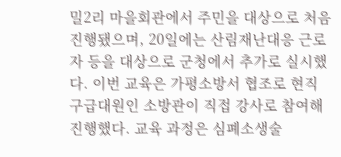밀2리 마을회관에서 주민을 대상으로 처음 진행됐으며, 20일에는 산림재난대응 근로자 등을 대상으로 군청에서 추가로 실시했다. 이번 교육은 가평소방서 협조로 현직 구급대원인 소방관이 직접 강사로 참여해 진행했다. 교육 과정은 심폐소생술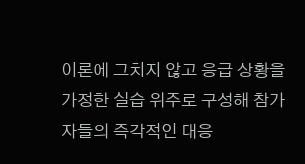이론에 그치지 않고 응급 상황을 가정한 실습 위주로 구성해 참가자들의 즉각적인 대응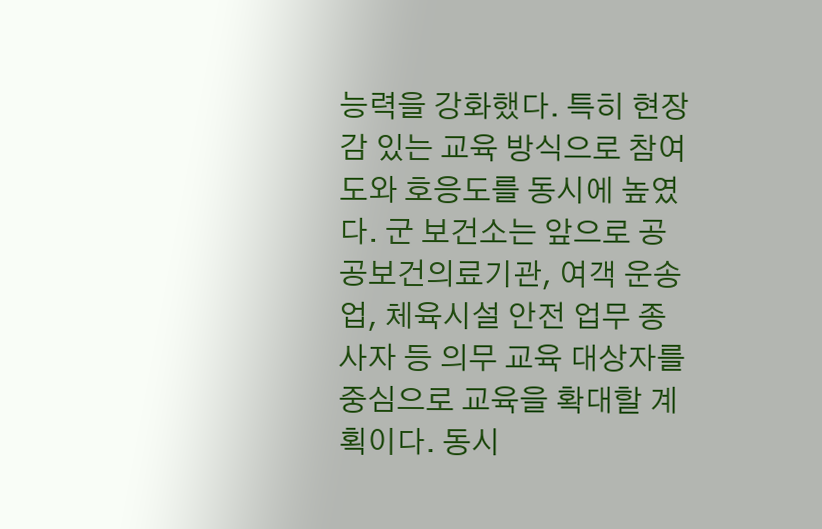능력을 강화했다. 특히 현장감 있는 교육 방식으로 참여도와 호응도를 동시에 높였다. 군 보건소는 앞으로 공공보건의료기관, 여객 운송업, 체육시설 안전 업무 종사자 등 의무 교육 대상자를 중심으로 교육을 확대할 계획이다. 동시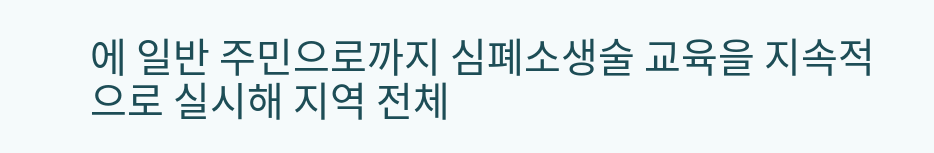에 일반 주민으로까지 심폐소생술 교육을 지속적으로 실시해 지역 전체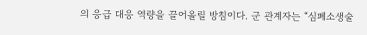의 응급 대응 역량을 끌어올릴 방침이다. 군 관계자는 “심폐소생술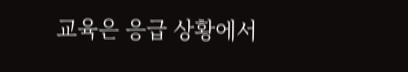교육은 응급 상황에서